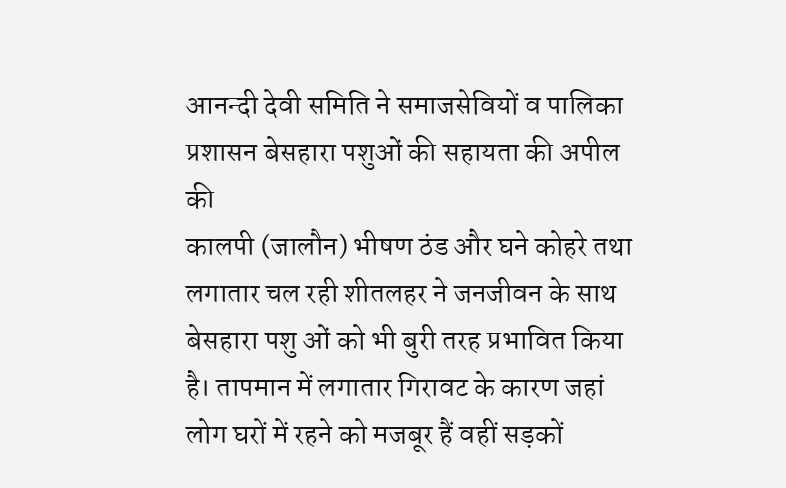आनन्दी देवी समिति ने समाजसेवियों व पालिका प्रशासन बेसहारा पशुओं की सहायता की अपील की
कालपी (जालौन) भीषण ठंड और घने कोहरे तथा लगातार चल रही शीतलहर ने जनजीवन के साथ बेसहारा पशु ओं को भी बुरी तरह प्रभावित किया है। तापमान में लगातार गिरावट के कारण जहां लोग घरों में रहने को मजबूर हैं वहीं सड़कों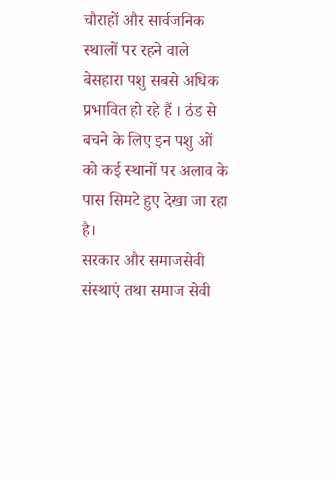चौराहों और सार्वजनिक स्थालों पर रहने वाले बेसहारा पशु सबसे अधिक प्रभावित हो रहे हैं । ठंड से बचने के लिए इन पशु ओं को कई स्थानों पर अलाव के पास सिमटे हुए देखा जा रहा है।
सरकार और समाजसेवी संस्थाएं तथा समाज सेवी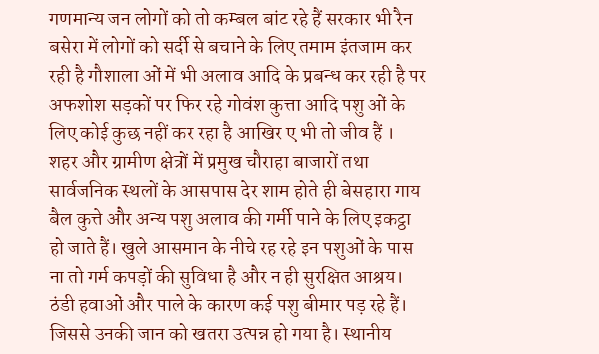गणमान्य जन लोगों को तो कम्बल बांट रहे हैं सरकार भी रैन बसेरा में लोगों को सर्दी से बचाने के लिए तमाम इंतजाम कर रही है गौशाला ओं में भी अलाव आदि के प्रबन्ध कर रही है पर अफशोश सड़कों पर फिर रहे गोवंश कुत्ता आदि पशु ओं के लिए कोई कुछ नहीं कर रहा है आखिर ए भी तो जीव हैं ।
शहर और ग्रामीण क्षेत्रों में प्रमुख चौराहा बाजारों तथा सार्वजनिक स्थलों के आसपास देर शाम होते ही बेसहारा गाय बैल कुत्ते और अन्य पशु अलाव की गर्मी पाने के लिए इकट्ठा हो जाते हैं। खुले आसमान के नीचे रह रहे इन पशुओं के पास ना तो गर्म कपड़ों की सुविधा है और न ही सुरक्षित आश्रय। ठंडी हवाओं और पाले के कारण कई पशु बीमार पड़ रहे हैं। जिससे उनकी जान को खतरा उत्पन्न हो गया है। स्थानीय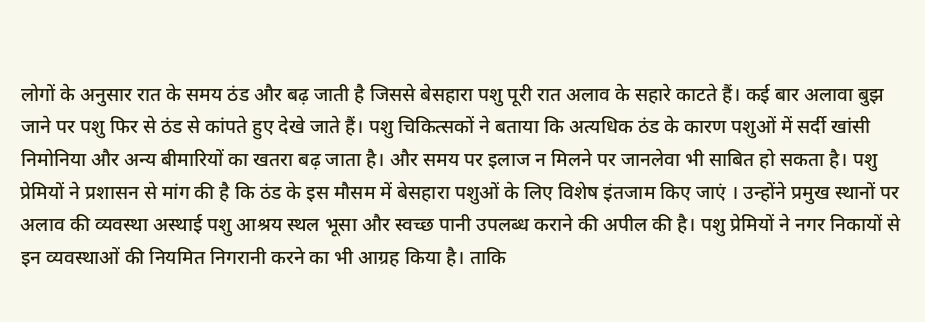लोगों के अनुसार रात के समय ठंड और बढ़ जाती है जिससे बेसहारा पशु पूरी रात अलाव के सहारे काटते हैं। कई बार अलावा बुझ जाने पर पशु फिर से ठंड से कांपते हुए देखे जाते हैं। पशु चिकित्सकों ने बताया कि अत्यधिक ठंड के कारण पशुओं में सर्दी खांसी निमोनिया और अन्य बीमारियों का खतरा बढ़ जाता है। और समय पर इलाज न मिलने पर जानलेवा भी साबित हो सकता है। पशु प्रेमियों ने प्रशासन से मांग की है कि ठंड के इस मौसम में बेसहारा पशुओं के लिए विशेष इंतजाम किए जाएं । उन्होंने प्रमुख स्थानों पर अलाव की व्यवस्था अस्थाई पशु आश्रय स्थल भूसा और स्वच्छ पानी उपलब्ध कराने की अपील की है। पशु प्रेमियों ने नगर निकायों से इन व्यवस्थाओं की नियमित निगरानी करने का भी आग्रह किया है। ताकि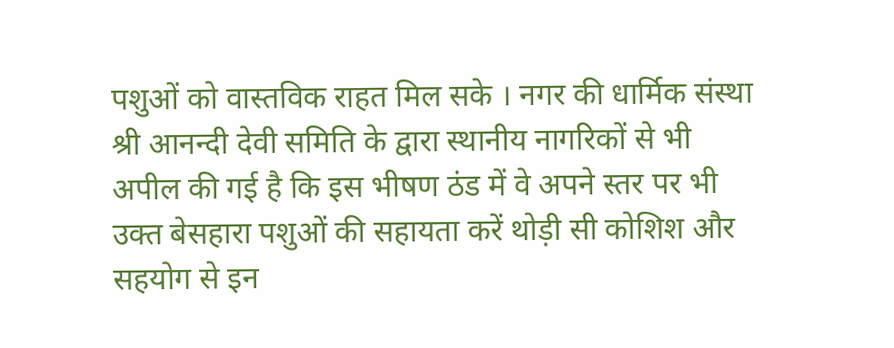पशुओं को वास्तविक राहत मिल सके । नगर की धार्मिक संस्था श्री आनन्दी देवी समिति के द्वारा स्थानीय नागरिकों से भी अपील की गई है कि इस भीषण ठंड में वे अपने स्तर पर भी उक्त बेसहारा पशुओं की सहायता करें थोड़ी सी कोशिश और सहयोग से इन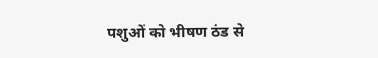पशुओं को भीषण ठंड से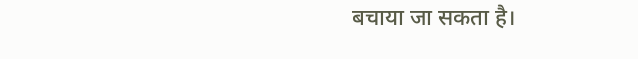बचाया जा सकता है।